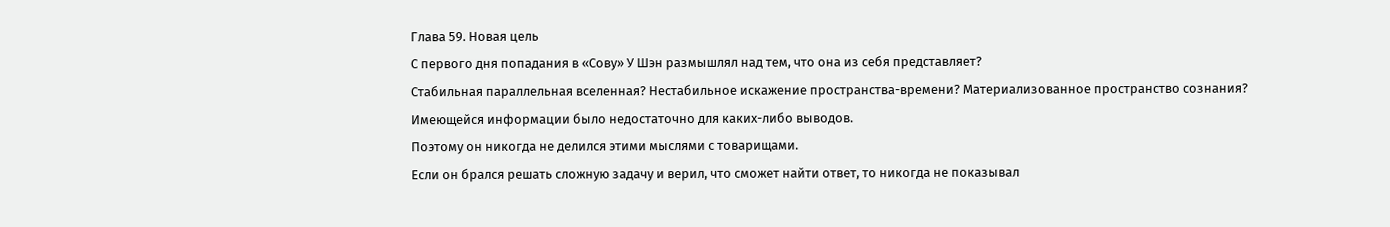Глава 59. Новая цель
С первого дня попадания в «Сову» У Шэн размышлял над тем, что она из себя представляет?
Стабильная параллельная вселенная? Нестабильное искажение пространства-времени? Материализованное пространство сознания?
Имеющейся информации было недостаточно для каких-либо выводов.
Поэтому он никогда не делился этими мыслями с товарищами.
Если он брался решать сложную задачу и верил, что сможет найти ответ, то никогда не показывал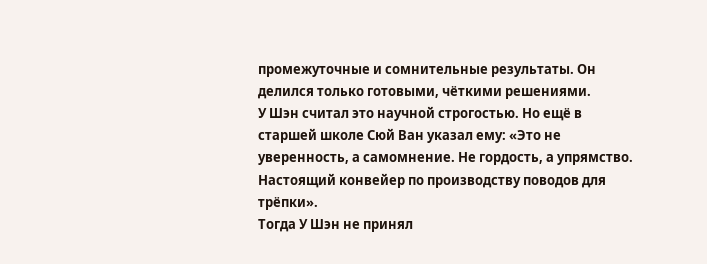промежуточные и сомнительные результаты. Он делился только готовыми, чёткими решениями.
У Шэн считал это научной строгостью. Но ещё в старшей школе Сюй Ван указал ему: «Это не уверенность, а самомнение. Не гордость, а упрямство. Настоящий конвейер по производству поводов для трёпки».
Тогда У Шэн не принял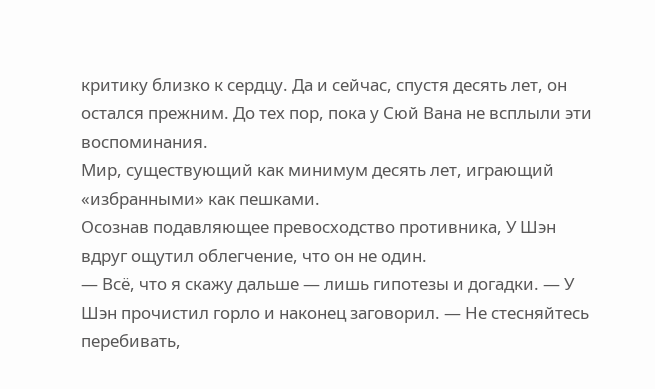критику близко к сердцу. Да и сейчас, спустя десять лет, он остался прежним. До тех пор, пока у Сюй Вана не всплыли эти воспоминания.
Мир, существующий как минимум десять лет, играющий «избранными» как пешками.
Осознав подавляющее превосходство противника, У Шэн вдруг ощутил облегчение, что он не один.
— Всё, что я скажу дальше — лишь гипотезы и догадки. — У Шэн прочистил горло и наконец заговорил. — Не стесняйтесь перебивать,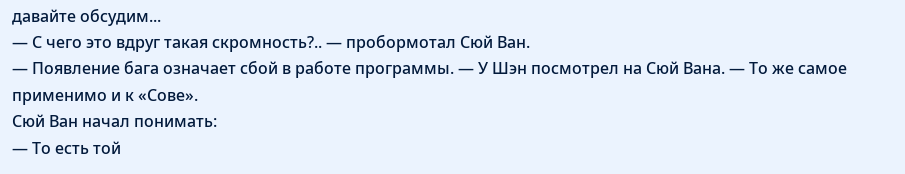давайте обсудим...
— С чего это вдруг такая скромность?.. — пробормотал Сюй Ван.
— Появление бага означает сбой в работе программы. — У Шэн посмотрел на Сюй Вана. — То же самое применимо и к «Сове».
Сюй Ван начал понимать:
— То есть той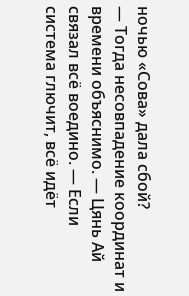ночью «Сова» дала сбой?
— Тогда несовпадение координат и времени объяснимо. — Цянь Ай связал всё воедино. — Если система глючит, всё идёт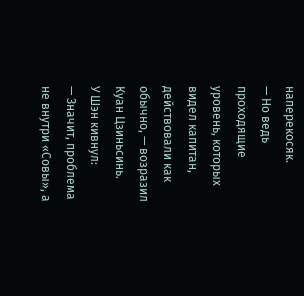наперекосяк.
— Но ведь проходящие уровень, которых видел капитан, действовали как обычно, — возразил Куан Цзиньсинь.
У Шэн кивнул:
— Значит, проблема не внутри «Совы», а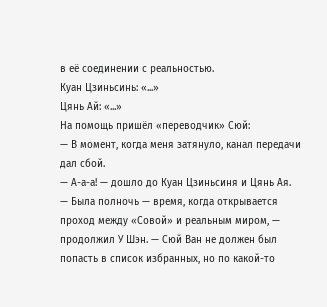в её соединении с реальностью.
Куан Цзиньсинь: «...»
Цянь Ай: «...»
На помощь пришёл «переводчик» Сюй:
— В момент, когда меня затянуло, канал передачи дал сбой.
— А-а-а! — дошло до Куан Цзиньсиня и Цянь Ая.
— Была полночь — время, когда открывается проход между «Совой» и реальным миром, — продолжил У Шэн. — Сюй Ван не должен был попасть в список избранных, но по какой-то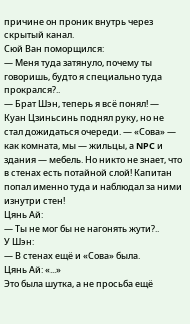причине он проник внутрь через скрытый канал.
Сюй Ван поморщился:
— Меня туда затянуло, почему ты говоришь, будто я специально туда прокрался?..
— Брат Шэн, теперь я всё понял! — Куан Цзиньсинь поднял руку, но не стал дожидаться очереди. — «Сова» — как комната, мы — жильцы, а NPC и здания — мебель. Но никто не знает, что в стенах есть потайной слой! Капитан попал именно туда и наблюдал за ними изнутри стен!
Цянь Ай:
— Ты не мог бы не нагонять жути?..
У Шэн:
— В стенах ещё и «Сова» была.
Цянь Ай: «...»
Это была шутка, а не просьба ещё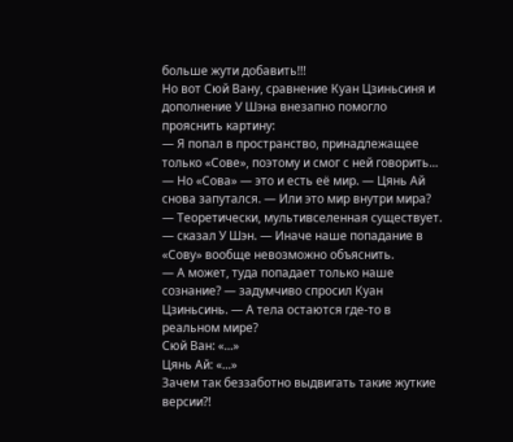больше жути добавить!!!
Но вот Сюй Вану, сравнение Куан Цзиньсиня и дополнение У Шэна внезапно помогло прояснить картину:
— Я попал в пространство, принадлежащее только «Сове», поэтому и смог с ней говорить...
— Но «Сова» — это и есть её мир. — Цянь Ай снова запутался. — Или это мир внутри мира?
— Теоретически, мультивселенная существует. — сказал У Шэн. — Иначе наше попадание в «Сову» вообще невозможно объяснить.
— А может, туда попадает только наше сознание? — задумчиво спросил Куан Цзиньсинь. — А тела остаются где-то в реальном мире?
Сюй Ван: «...»
Цянь Ай: «...»
Зачем так беззаботно выдвигать такие жуткие версии?!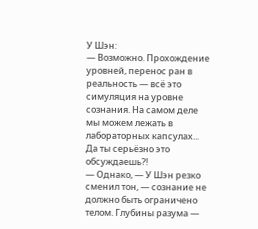У Шэн:
— Возможно. Прохождение уровней, перенос ран в реальность — всё это симуляция на уровне сознания. На самом деле мы можем лежать в лабораторных капсулах...
Да ты серьёзно это обсуждаешь?!
— Однако, — У Шэн резко сменил тон, — сознание не должно быть ограничено телом. Глубины разума —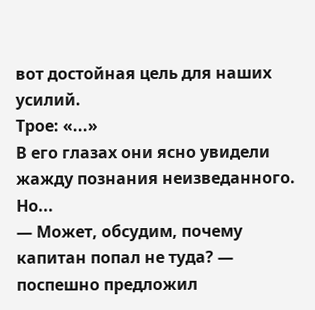вот достойная цель для наших усилий.
Трое: «...»
В его глазах они ясно увидели жажду познания неизведанного.
Но...
— Может, обсудим, почему капитан попал не туда? — поспешно предложил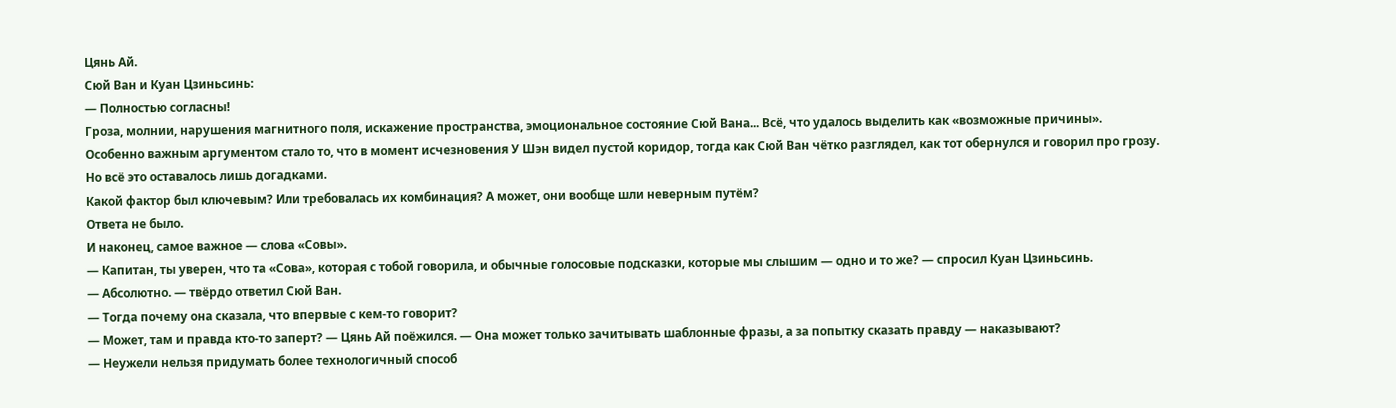Цянь Ай.
Сюй Ван и Куан Цзиньсинь:
— Полностью согласны!
Гроза, молнии, нарушения магнитного поля, искажение пространства, эмоциональное состояние Сюй Вана... Всё, что удалось выделить как «возможные причины».
Особенно важным аргументом стало то, что в момент исчезновения У Шэн видел пустой коридор, тогда как Сюй Ван чётко разглядел, как тот обернулся и говорил про грозу.
Но всё это оставалось лишь догадками.
Какой фактор был ключевым? Или требовалась их комбинация? А может, они вообще шли неверным путём?
Ответа не было.
И наконец, самое важное — слова «Совы».
— Капитан, ты уверен, что та «Сова», которая с тобой говорила, и обычные голосовые подсказки, которые мы слышим — одно и то же? — спросил Куан Цзиньсинь.
— Абсолютно. — твёрдо ответил Сюй Ван.
— Тогда почему она сказала, что впервые с кем-то говорит?
— Может, там и правда кто-то заперт? — Цянь Ай поёжился. — Она может только зачитывать шаблонные фразы, а за попытку сказать правду — наказывают?
— Неужели нельзя придумать более технологичный способ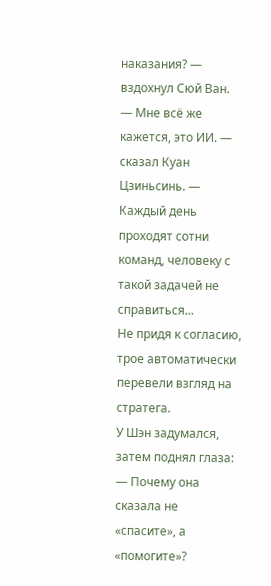наказания? — вздохнул Сюй Ван.
— Мне всё же кажется, это ИИ. — сказал Куан Цзиньсинь. — Каждый день проходят сотни команд, человеку с такой задачей не справиться...
Не придя к согласию, трое автоматически перевели взгляд на стратега.
У Шэн задумался, затем поднял глаза:
— Почему она сказала не «спасите», а «помогите»?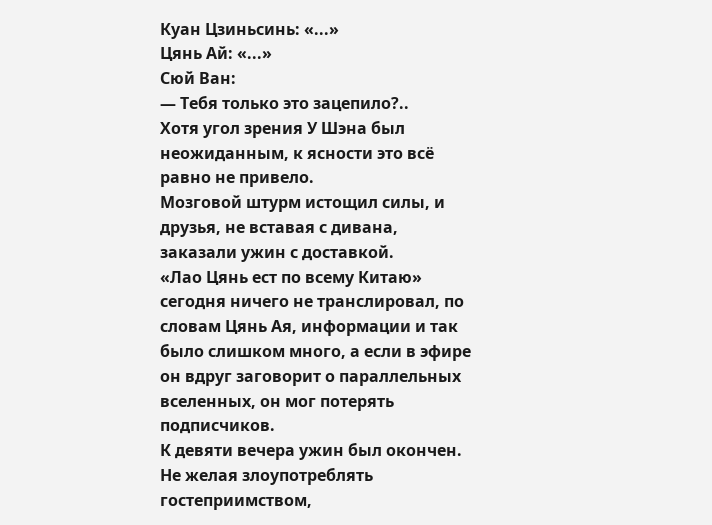Куан Цзиньсинь: «...»
Цянь Ай: «...»
Сюй Ван:
— Тебя только это зацепило?..
Хотя угол зрения У Шэна был неожиданным, к ясности это всё равно не привело.
Мозговой штурм истощил силы, и друзья, не вставая с дивана, заказали ужин с доставкой.
«Лао Цянь ест по всему Китаю» сегодня ничего не транслировал, по словам Цянь Ая, информации и так было слишком много, а если в эфире он вдруг заговорит о параллельных вселенных, он мог потерять подписчиков.
К девяти вечера ужин был окончен.
Не желая злоупотреблять гостеприимством,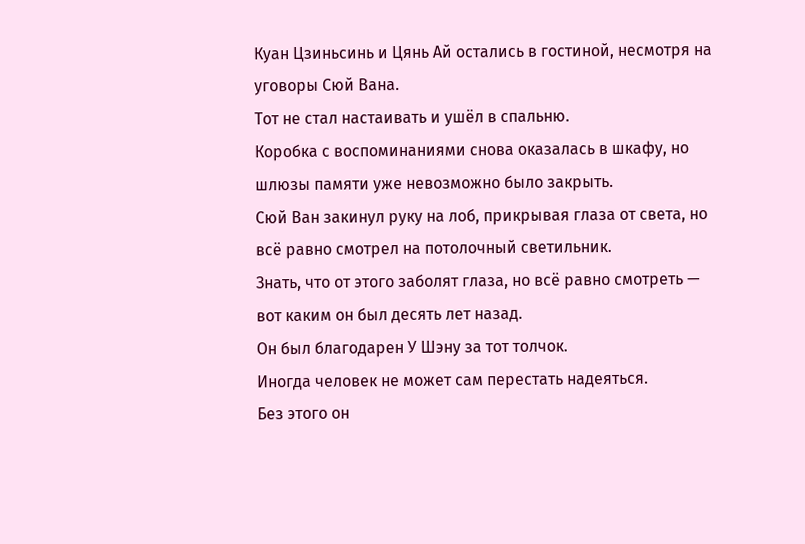Куан Цзиньсинь и Цянь Ай остались в гостиной, несмотря на уговоры Сюй Вана.
Тот не стал настаивать и ушёл в спальню.
Коробка с воспоминаниями снова оказалась в шкафу, но шлюзы памяти уже невозможно было закрыть.
Сюй Ван закинул руку на лоб, прикрывая глаза от света, но всё равно смотрел на потолочный светильник.
Знать, что от этого заболят глаза, но всё равно смотреть — вот каким он был десять лет назад.
Он был благодарен У Шэну за тот толчок.
Иногда человек не может сам перестать надеяться.
Без этого он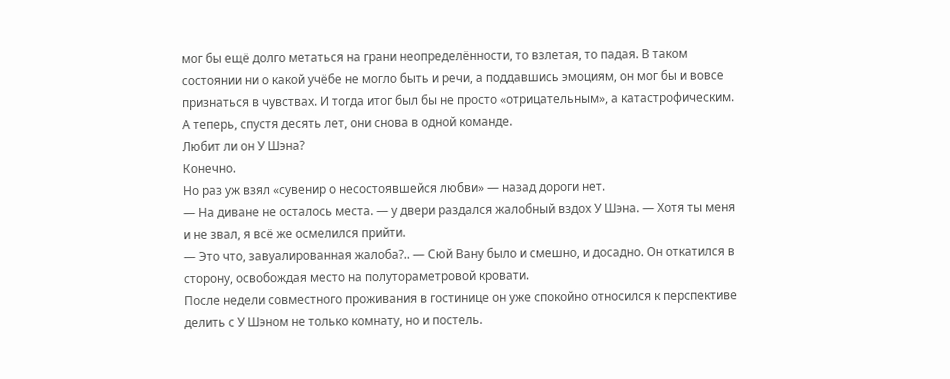мог бы ещё долго метаться на грани неопределённости, то взлетая, то падая. В таком состоянии ни о какой учёбе не могло быть и речи, а поддавшись эмоциям, он мог бы и вовсе признаться в чувствах. И тогда итог был бы не просто «отрицательным», а катастрофическим.
А теперь, спустя десять лет, они снова в одной команде.
Любит ли он У Шэна?
Конечно.
Но раз уж взял «сувенир о несостоявшейся любви» — назад дороги нет.
— На диване не осталось места. — у двери раздался жалобный вздох У Шэна. — Хотя ты меня и не звал, я всё же осмелился прийти.
— Это что, завуалированная жалоба?.. — Сюй Вану было и смешно, и досадно. Он откатился в сторону, освобождая место на полутораметровой кровати.
После недели совместного проживания в гостинице он уже спокойно относился к перспективе делить с У Шэном не только комнату, но и постель.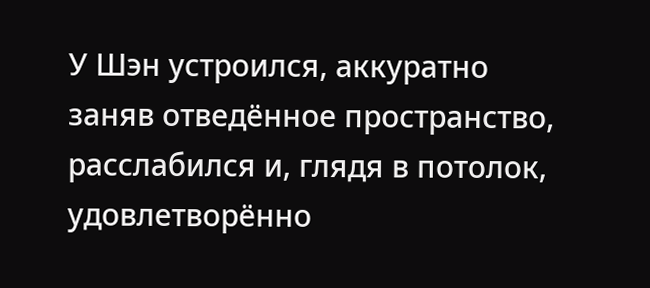У Шэн устроился, аккуратно заняв отведённое пространство, расслабился и, глядя в потолок, удовлетворённо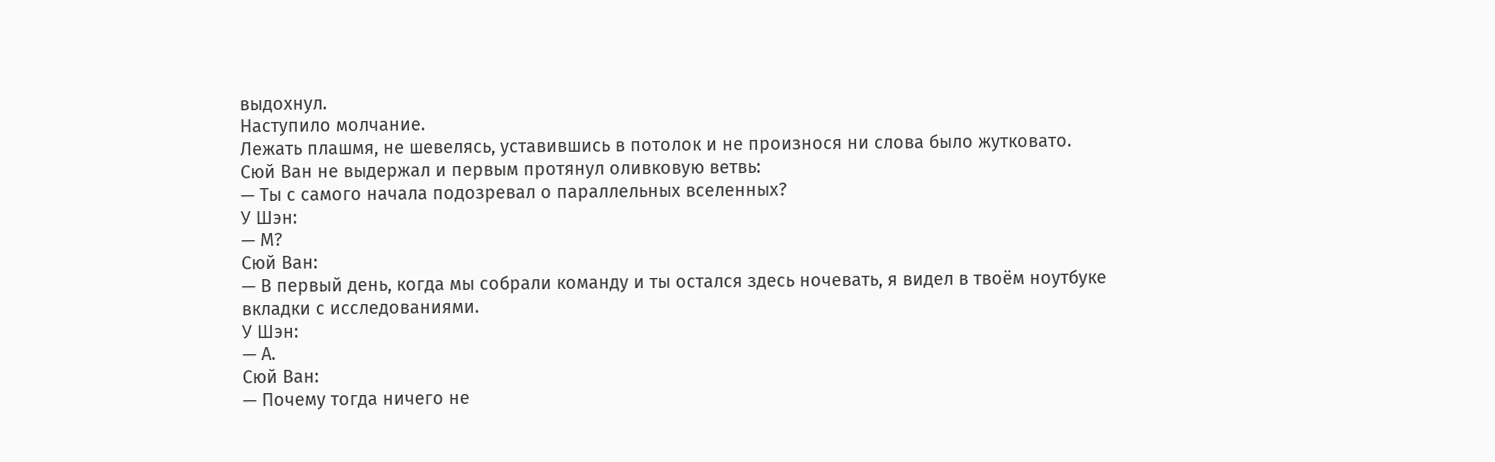выдохнул.
Наступило молчание.
Лежать плашмя, не шевелясь, уставившись в потолок и не произнося ни слова было жутковато.
Сюй Ван не выдержал и первым протянул оливковую ветвь:
— Ты с самого начала подозревал о параллельных вселенных?
У Шэн:
— М?
Сюй Ван:
— В первый день, когда мы собрали команду и ты остался здесь ночевать, я видел в твоём ноутбуке вкладки с исследованиями.
У Шэн:
— А.
Сюй Ван:
— Почему тогда ничего не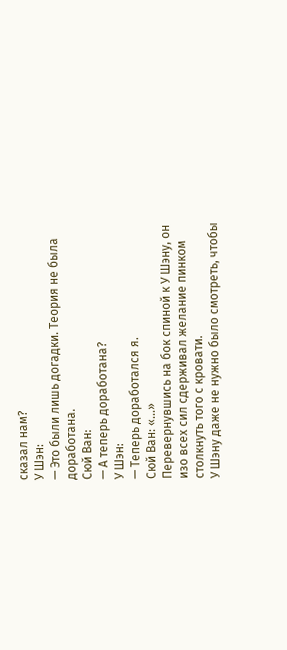сказал нам?
У Шэн:
— Это были лишь догадки. Теория не была доработана.
Сюй Ван:
— А теперь доработана?
У Шэн:
— Теперь доработался я.
Сюй Ван: «...»
Перевернувшись на бок спиной к У Шэну, он изо всех сил сдерживал желание пинком столкнуть того с кровати.
У Шэну даже не нужно было смотреть, чтобы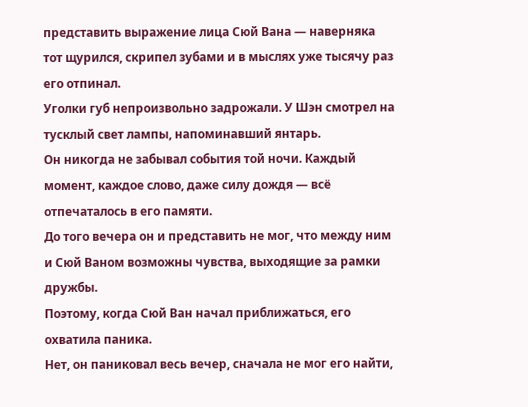представить выражение лица Сюй Вана — наверняка тот щурился, скрипел зубами и в мыслях уже тысячу раз его отпинал.
Уголки губ непроизвольно задрожали. У Шэн смотрел на тусклый свет лампы, напоминавший янтарь.
Он никогда не забывал события той ночи. Каждый момент, каждое слово, даже силу дождя — всё отпечаталось в его памяти.
До того вечера он и представить не мог, что между ним и Сюй Ваном возможны чувства, выходящие за рамки дружбы.
Поэтому, когда Сюй Ван начал приближаться, его охватила паника.
Нет, он паниковал весь вечер, сначала не мог его найти,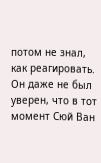потом не знал, как реагировать.
Он даже не был уверен, что в тот момент Сюй Ван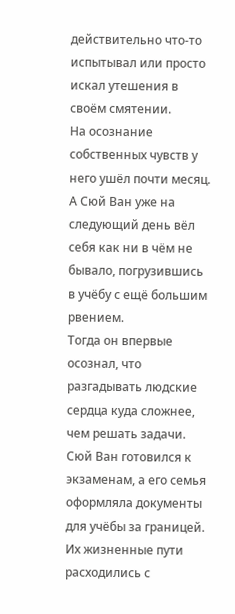действительно что-то испытывал или просто искал утешения в своём смятении.
На осознание собственных чувств у него ушёл почти месяц.
А Сюй Ван уже на следующий день вёл себя как ни в чём не бывало, погрузившись в учёбу с ещё большим рвением.
Тогда он впервые осознал, что разгадывать людские сердца куда сложнее, чем решать задачи.
Сюй Ван готовился к экзаменам, а его семья оформляла документы для учёбы за границей. Их жизненные пути расходились с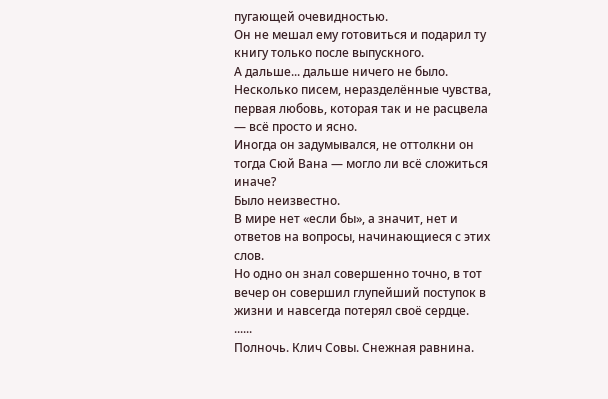пугающей очевидностью.
Он не мешал ему готовиться и подарил ту книгу только после выпускного.
А дальше... дальше ничего не было.
Несколько писем, неразделённые чувства, первая любовь, которая так и не расцвела — всё просто и ясно.
Иногда он задумывался, не оттолкни он тогда Сюй Вана — могло ли всё сложиться иначе?
Было неизвестно.
В мире нет «если бы», а значит, нет и ответов на вопросы, начинающиеся с этих слов.
Но одно он знал совершенно точно, в тот вечер он совершил глупейший поступок в жизни и навсегда потерял своё сердце.
......
Полночь. Клич Совы. Снежная равнина.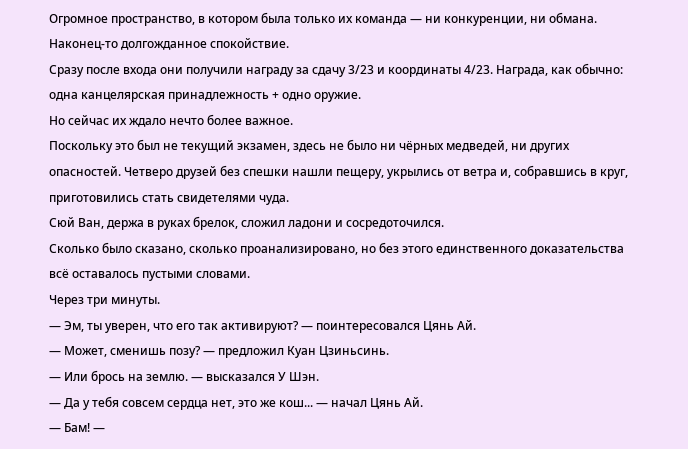Огромное пространство, в котором была только их команда — ни конкуренции, ни обмана. Наконец-то долгожданное спокойствие.
Сразу после входа они получили награду за сдачу 3/23 и координаты 4/23. Награда, как обычно: одна канцелярская принадлежность + одно оружие.
Но сейчас их ждало нечто более важное.
Поскольку это был не текущий экзамен, здесь не было ни чёрных медведей, ни других опасностей. Четверо друзей без спешки нашли пещеру, укрылись от ветра и, собравшись в круг, приготовились стать свидетелями чуда.
Сюй Ван, держа в руках брелок, сложил ладони и сосредоточился.
Сколько было сказано, сколько проанализировано, но без этого единственного доказательства всё оставалось пустыми словами.
Через три минуты.
— Эм, ты уверен, что его так активируют? — поинтересовался Цянь Ай.
— Может, сменишь позу? — предложил Куан Цзиньсинь.
— Или брось на землю. — высказался У Шэн.
— Да у тебя совсем сердца нет, это же кош... — начал Цянь Ай.
— Бам! —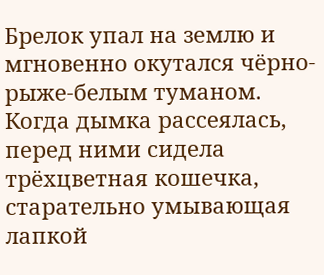Брелок упал на землю и мгновенно окутался чёрно-рыже-белым туманом. Когда дымка рассеялась, перед ними сидела трёхцветная кошечка, старательно умывающая лапкой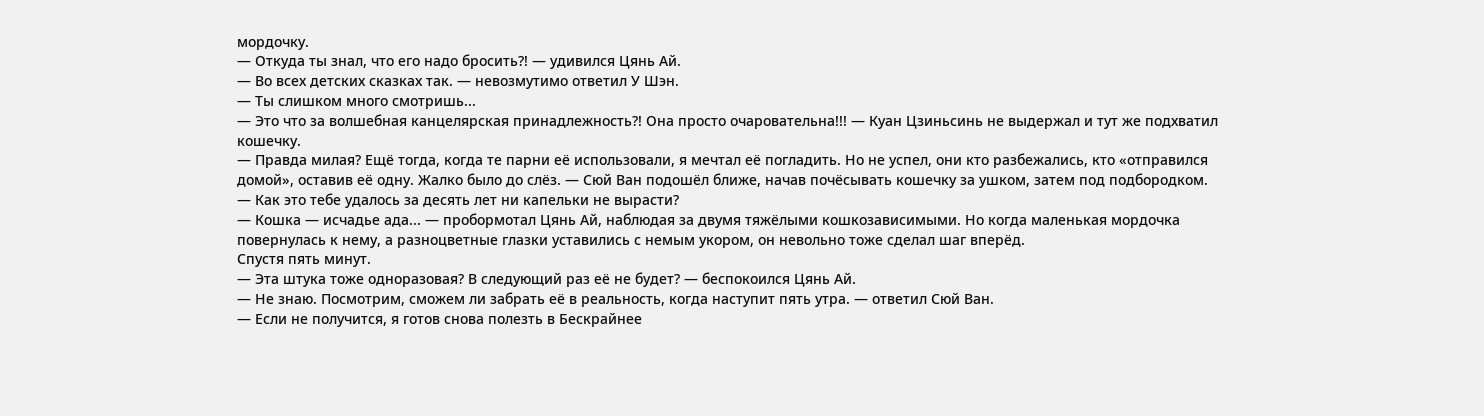мордочку.
— Откуда ты знал, что его надо бросить?! — удивился Цянь Ай.
— Во всех детских сказках так. — невозмутимо ответил У Шэн.
— Ты слишком много смотришь...
— Это что за волшебная канцелярская принадлежность?! Она просто очаровательна!!! — Куан Цзиньсинь не выдержал и тут же подхватил кошечку.
— Правда милая? Ещё тогда, когда те парни её использовали, я мечтал её погладить. Но не успел, они кто разбежались, кто «отправился домой», оставив её одну. Жалко было до слёз. — Сюй Ван подошёл ближе, начав почёсывать кошечку за ушком, затем под подбородком. — Как это тебе удалось за десять лет ни капельки не вырасти?
— Кошка — исчадье ада... — пробормотал Цянь Ай, наблюдая за двумя тяжёлыми кошкозависимыми. Но когда маленькая мордочка повернулась к нему, а разноцветные глазки уставились с немым укором, он невольно тоже сделал шаг вперёд.
Спустя пять минут.
— Эта штука тоже одноразовая? В следующий раз её не будет? — беспокоился Цянь Ай.
— Не знаю. Посмотрим, сможем ли забрать её в реальность, когда наступит пять утра. — ответил Сюй Ван.
— Если не получится, я готов снова полезть в Бескрайнее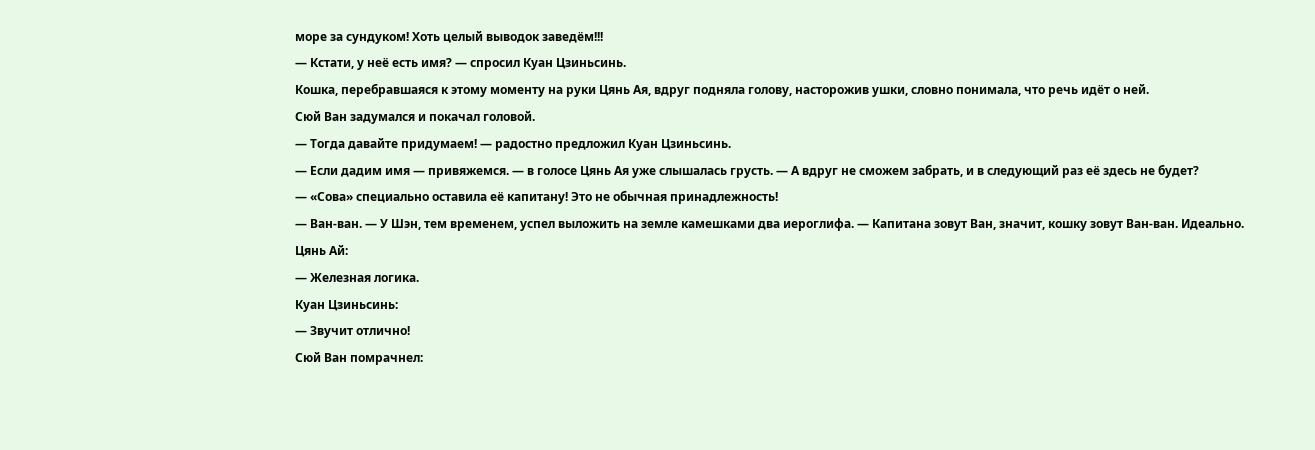море за сундуком! Хоть целый выводок заведём!!!
— Кстати, у неё есть имя? — спросил Куан Цзиньсинь.
Кошка, перебравшаяся к этому моменту на руки Цянь Ая, вдруг подняла голову, насторожив ушки, словно понимала, что речь идёт о ней.
Сюй Ван задумался и покачал головой.
— Тогда давайте придумаем! — радостно предложил Куан Цзиньсинь.
— Если дадим имя — привяжемся. — в голосе Цянь Ая уже слышалась грусть. — А вдруг не сможем забрать, и в следующий раз её здесь не будет?
— «Сова» специально оставила её капитану! Это не обычная принадлежность!
— Ван-ван. — У Шэн, тем временем, успел выложить на земле камешками два иероглифа. — Капитана зовут Ван, значит, кошку зовут Ван-ван. Идеально.
Цянь Ай:
— Железная логика.
Куан Цзиньсинь:
— Звучит отлично!
Сюй Ван помрачнел: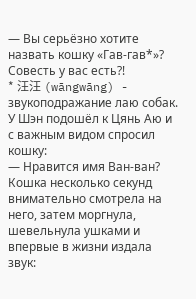— Вы серьёзно хотите назвать кошку «Гав-гав*»? Совесть у вас есть?!
* 汪汪 (wāngwāng) - звукоподражание лаю собак.
У Шэн подошёл к Цянь Аю и с важным видом спросил кошку:
— Нравится имя Ван-ван?
Кошка несколько секунд внимательно смотрела на него, затем моргнула, шевельнула ушками и впервые в жизни издала звук: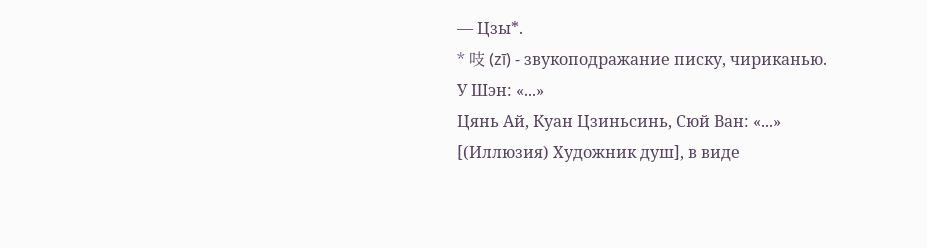— Цзы*.
* 吱 (zī) - звукоподражание писку, чириканью.
У Шэн: «...»
Цянь Ай, Куан Цзиньсинь, Сюй Ван: «...»
[(Иллюзия) Художник душ], в виде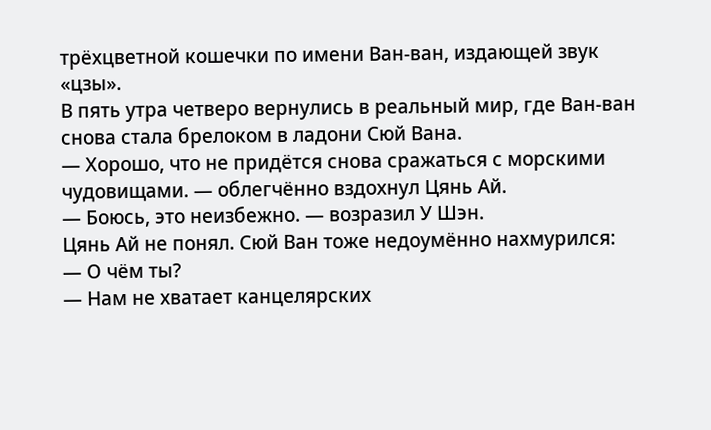трёхцветной кошечки по имени Ван-ван, издающей звук «цзы».
В пять утра четверо вернулись в реальный мир, где Ван-ван снова стала брелоком в ладони Сюй Вана.
— Хорошо, что не придётся снова сражаться с морскими чудовищами. — облегчённо вздохнул Цянь Ай.
— Боюсь, это неизбежно. — возразил У Шэн.
Цянь Ай не понял. Сюй Ван тоже недоумённо нахмурился:
— О чём ты?
— Нам не хватает канцелярских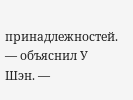принадлежностей. — объяснил У Шэн. —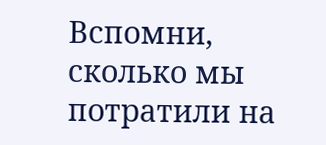Вспомни, сколько мы потратили на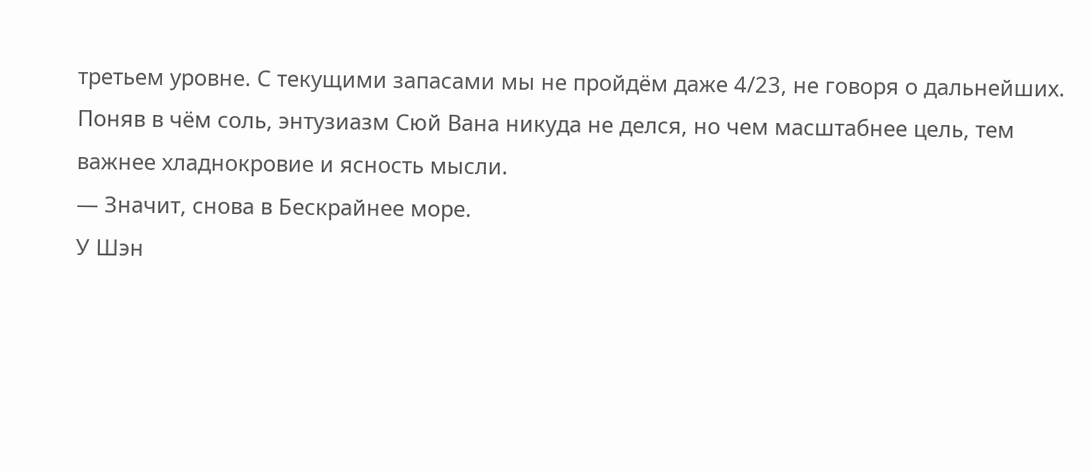третьем уровне. С текущими запасами мы не пройдём даже 4/23, не говоря о дальнейших.
Поняв в чём соль, энтузиазм Сюй Вана никуда не делся, но чем масштабнее цель, тем важнее хладнокровие и ясность мысли.
— Значит, снова в Бескрайнее море.
У Шэн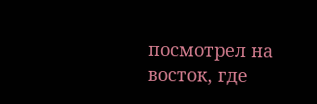посмотрел на восток, где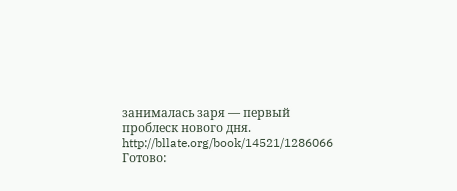занималась заря — первый проблеск нового дня.
http://bllate.org/book/14521/1286066
Готово: